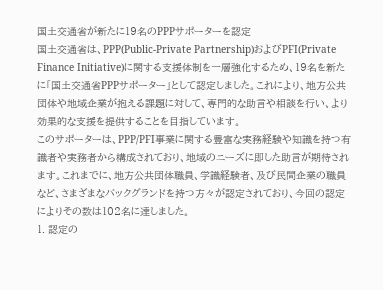国土交通省が新たに19名のPPPサポーターを認定
国土交通省は、PPP(Public-Private Partnership)およびPFI(Private Finance Initiative)に関する支援体制を一層強化するため、19名を新たに「国土交通省PPPサポーター」として認定しました。これにより、地方公共団体や地域企業が抱える課題に対して、専門的な助言や相談を行い、より効果的な支援を提供することを目指しています。
このサポーターは、PPP/PFI事業に関する豊富な実務経験や知識を持つ有識者や実務者から構成されており、地域のニーズに即した助言が期待されます。これまでに、地方公共団体職員、学識経験者、及び民間企業の職員など、さまざまなバックグランドを持つ方々が認定されており、今回の認定によりその数は102名に達しました。
1. 認定の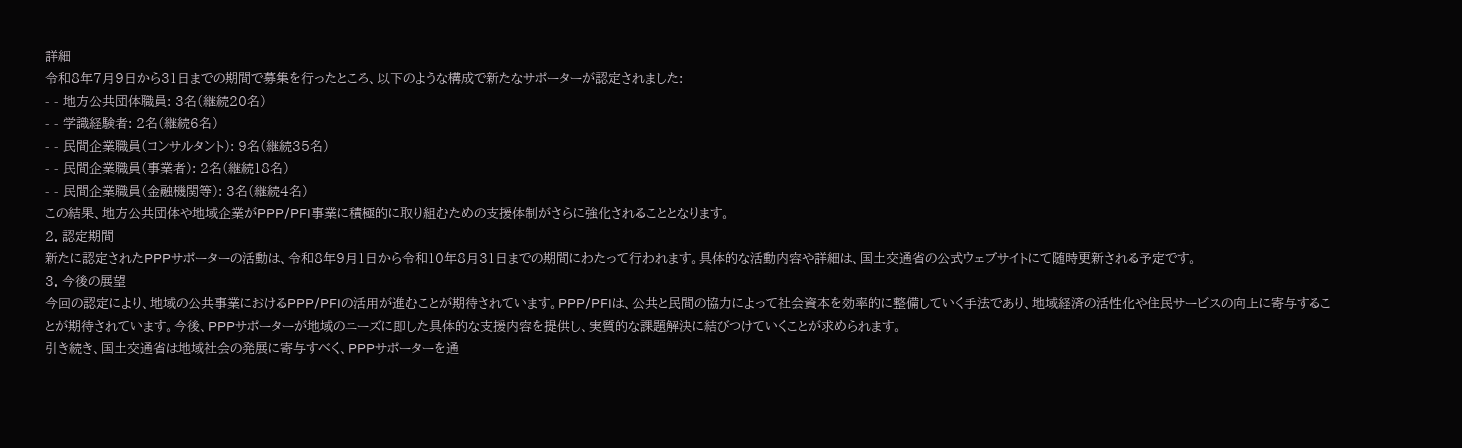詳細
令和8年7月9日から31日までの期間で募集を行ったところ、以下のような構成で新たなサポーターが認定されました:
- - 地方公共団体職員: 3名(継続20名)
- - 学識経験者: 2名(継続6名)
- - 民間企業職員(コンサルタント): 9名(継続35名)
- - 民間企業職員(事業者): 2名(継続18名)
- - 民間企業職員(金融機関等): 3名(継続4名)
この結果、地方公共団体や地域企業がPPP/PFI事業に積極的に取り組むための支援体制がさらに強化されることとなります。
2. 認定期間
新たに認定されたPPPサポーターの活動は、令和8年9月1日から令和10年8月31日までの期間にわたって行われます。具体的な活動内容や詳細は、国土交通省の公式ウェブサイトにて随時更新される予定です。
3. 今後の展望
今回の認定により、地域の公共事業におけるPPP/PFIの活用が進むことが期待されています。PPP/PFIは、公共と民間の協力によって社会資本を効率的に整備していく手法であり、地域経済の活性化や住民サービスの向上に寄与することが期待されています。今後、PPPサポーターが地域のニーズに即した具体的な支援内容を提供し、実質的な課題解決に結びつけていくことが求められます。
引き続き、国土交通省は地域社会の発展に寄与すべく、PPPサポーターを通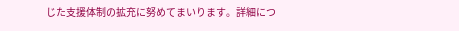じた支援体制の拡充に努めてまいります。詳細につ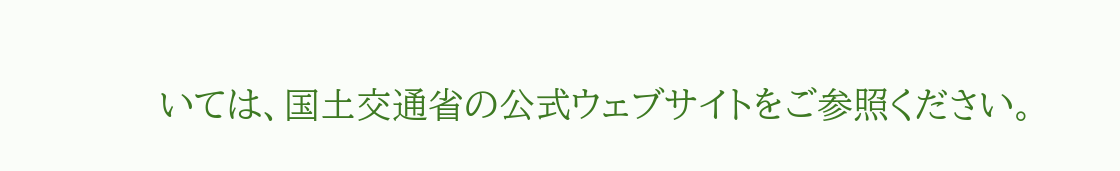いては、国土交通省の公式ウェブサイトをご参照ください。